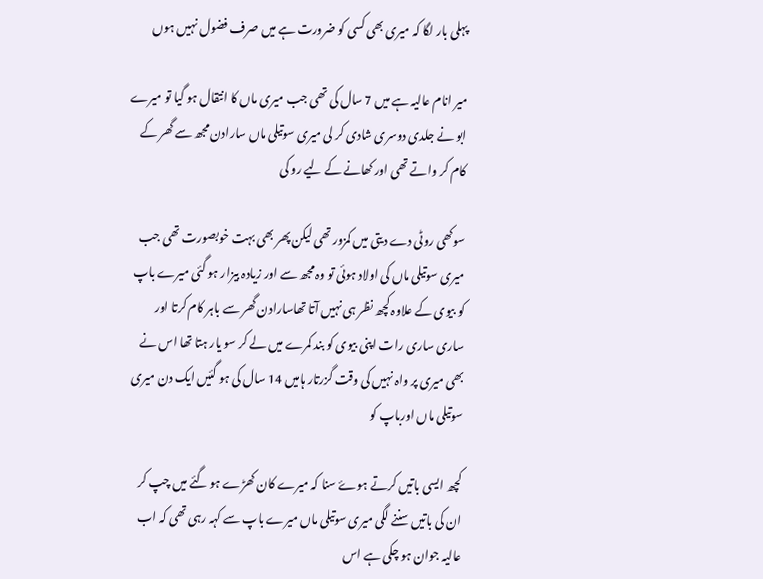پہلی بار لگا کہ میری بھی کسی کو ضرورت ہے میں صرف فضول نہیں ہوں

میر انام عالیہ ہے میں 7 سال کی تھی جب میری ماں کا انتقال ہو گیا تو میرے ابو نے جلدی دوسری شادی کر لی میری سوتیلی ماں سارادن مجھ سے گھر کے کام کر واتے تھی اور کھانے کے لیے رو کی

سوکھی روٹی دے دیتی میں کمزور تھی لیکن پھر بھی بہت خوبصورت تھی جب میری سوتیلی ماں کی اولاد ہوئی تو وہ مجھ سے اور زیادہ بیزار ہو گئی میرے باپ کو بیوی کے علاوہ کچھ نظر ہی نہیں آتا تھاسارادن گھر سے باہر کام کرتا اور ساری ساری رات اپنی بیوی کو بند کمرے میں لے کر سو یار ہتا تھا اس نے بھی میری پر واہ نہیں کی وقت گزرتار ہامیں 14 سال کی ہو گئیں ایک دن میری سوتیلی ماں اورباپ کو

کچھ ایسی باتیں کرتے ہوۓ سنا کہ میرے کان کھڑے ہو گئے میں چپ کر ان کی باتیں سننے لگی میری سوتیلی ماں میرے باپ سے کہہ رہی تھی کہ اب عالیہ جوان ہو چکی ہے اس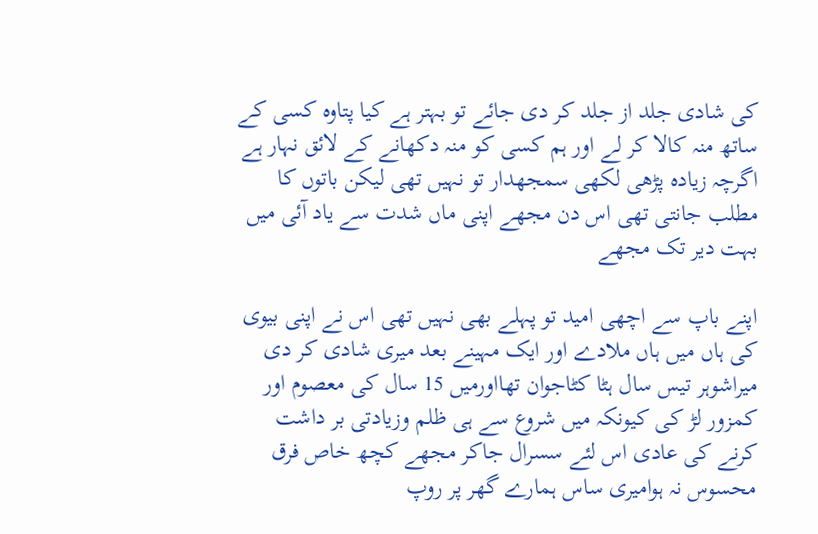کی شادی جلد از جلد کر دی جائے تو بہتر ہے کیا پتاوہ کسی کے ساتھ منہ کالا کر لے اور ہم کسی کو منہ دکھانے کے لائق نہار ہے اگرچہ زیادہ پڑھی لکھی سمجھدار تو نہیں تھی لیکن باتوں کا مطلب جانتی تھی اس دن مجھے اپنی ماں شدت سے یاد آئی میں بہت دیر تک مجھے

اپنے باپ سے اچھی امید تو پہلے بھی نہیں تھی اس نے اپنی بیوی کی ہاں میں ہاں ملادے اور ایک مہینے بعد میری شادی کر دی میراشوہر تیس سال ہٹا کٹاجوان تھااورمیں 15 سال کی معصوم اور کمزور لڑ کی کیونکہ میں شروع سے ہی ظلم وزیادتی بر داشت کرنے کی عادی اس لئے سسرال جاکر مجھے کچھ خاص فرق محسوس نہ ہوامیری ساس ہمارے گھر پر روپ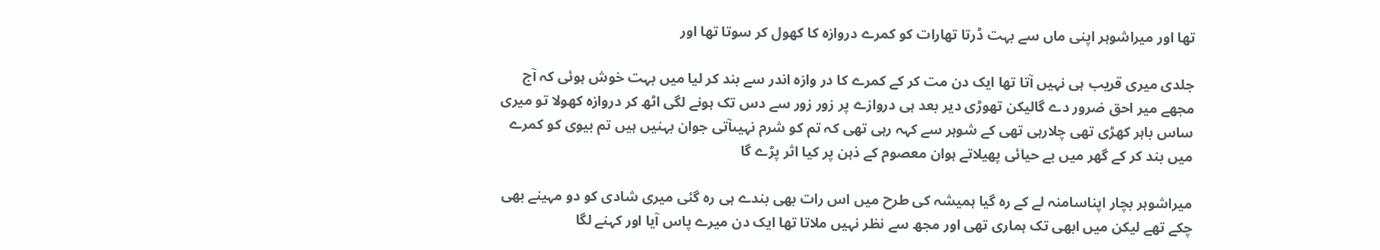تھا اور میراشوہر اپنی ماں سے بہت ڈرتا تھارات کو کمرے دروازہ کا کھول کر سوتا تھا اور

جلدی میری قریب ہی نہیں آتا تھا ایک دن مت کر کے کمرے کا در وازہ اندر سے بند کر لیا میں بہت خوش ہوئی کہ آج مجھے میر احق ضرور دے گالیکن تھوڑی دیر بعد ہی دروازے پر زور زور سے دس تک ہونے لگی اٹھ کر دروازہ کھولا تو میری ساس باہر کھڑی تھی چلارہی تھی کے شوہر سے کہہ رہی تھی کہ تم کو شرم نہیںآتی جوان بہنیں ہیں تم بیوی کو کمرے میں بند کر کے گھر میں بے حیائی پھیلاتے ہوان معصوم کے ذہن پر کیا اثر پڑے گا

میراشوہر بچار اپناسامنہ لے کے رہ گیا ہمیشہ کی طرح میں اس رات بھی بندے ہی رہ گئی میری شادی کو دو مہینے بھی چکے تھے لیکن میں ابھی تک ہماری تھی اور مجھ سے نظر نہیں ملاتا تھا ایک دن میرے پاس آیا اور کہنے لگا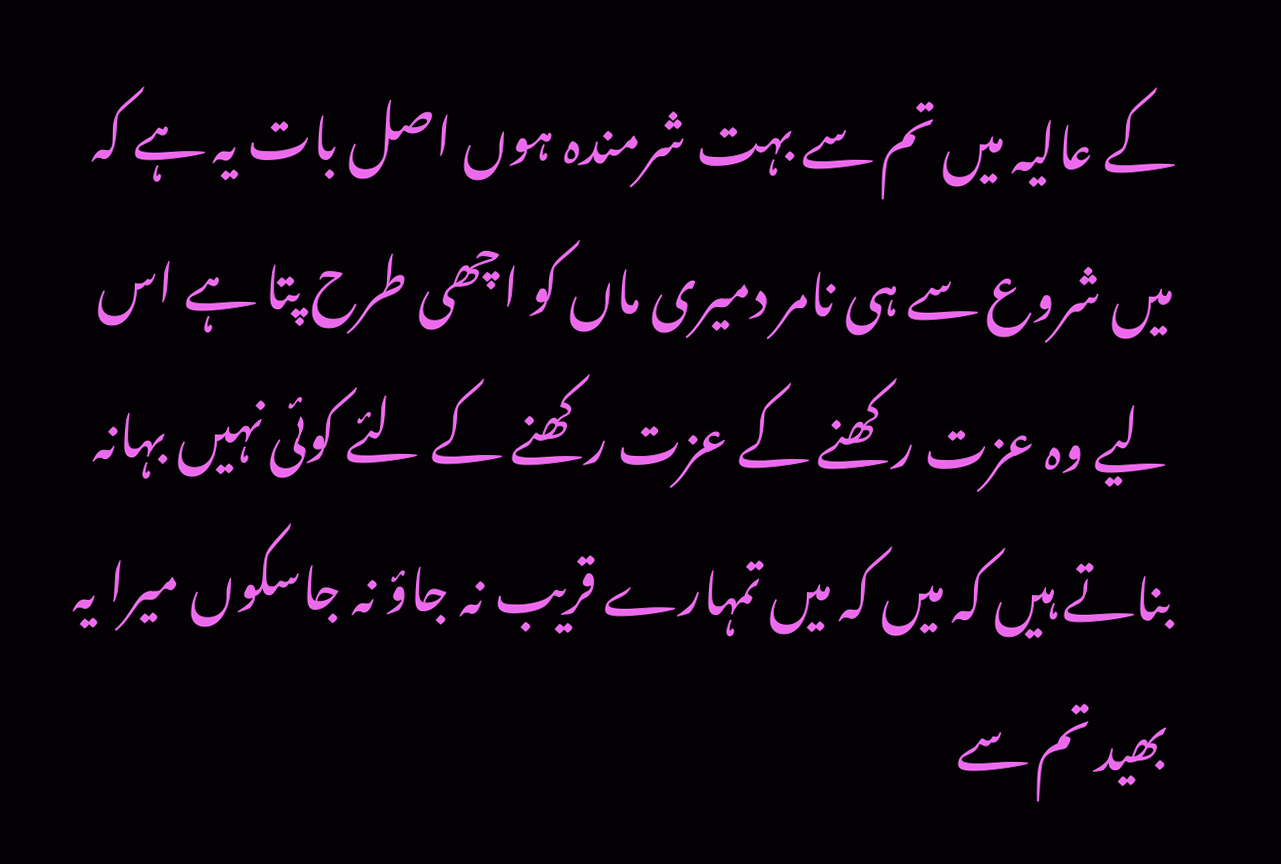کے عالیہ میں تم سے بہت شرمندہ ہوں اصل بات یہ ہے کہ میں شروع سے ہی نامر دمیری ماں کو اچھی طرح پتا ہے اس لیے وہ عزت رکھنے کے عزت رکھنے کے لئے کوئی نہیں بہانہ بناتے ہیں کہ میں کہ میں تمہارے قریب نہ جاؤ نہ جاسکوں میرا یہ بھید تم سے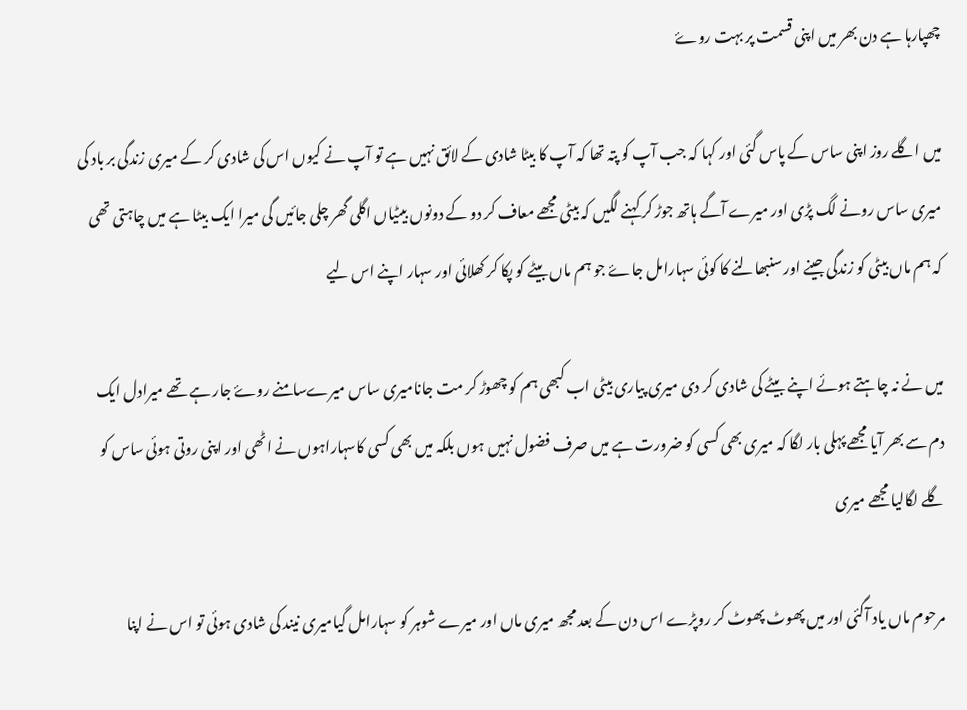چھپارہا ہے دن بھر میں اپنی قسمت پر بہت روۓ

میں اگلے روز اپنی ساس کے پاس گئی اور کہا کہ جب آپ کو پتہ تھا کہ آپ کا بیٹا شادی کے لائق نہیں ہے تو آپ نے کیوں اس کی شادی کر کے میری زندگی بر باد کی میری ساس رونے لگ پڑی اور میرے آگے ہاتھ جوڑ کر کہنے لگیں کہ بیٹی مجھے معاف کر دو کے دونوں بیٹیاں اگلی گھر چلی جائیں گی میرا ایک بیٹا ہے میں چاہتی تھی کہ ہم ماں بیٹی کو زندگی جینے اور سنبھالنے کا کوئی سہارامل جاۓ جو ہم ماں بیٹے کو پکا کر کھلائی اور سہار اپنے اس لیے

میں نے نہ چاہتے ہوئے اپنے بیٹے کی شادی کر دی میری پیاری بیٹی اب کبھی ہم کو چھوڑ کر مت جانامیری ساس میرےسامنے روۓ جار ہے تھے میرادل ایک دم سے بھر آیا مجھے پہلی بار لگا کہ میری بھی کسی کو ضرورت ہے میں صرف فضول نہیں ہوں بلکہ میں بھی کسی کاسہاراہوں نے اٹھی اور اپنی روتی ہوئی ساس کو گلے لگالیا مجھے میری

مرحوم ماں یاد آگئی اور میں پھوٹ پھوٹ کر روپڑے اس دن کے بعد مجھ میری ماں اور میرے شوہر کو سہارامل گیامیری نیند کی شادی ہوئی تو اس نے اپنا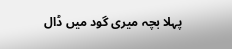پہلا بچہ میری گود میں ڈال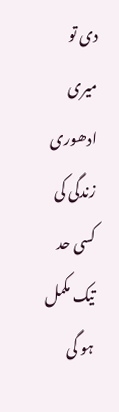دی تو میری ادھوری زندگی کی کسی حد تیک مکمل ہو گی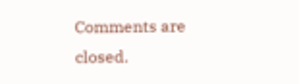Comments are closed.